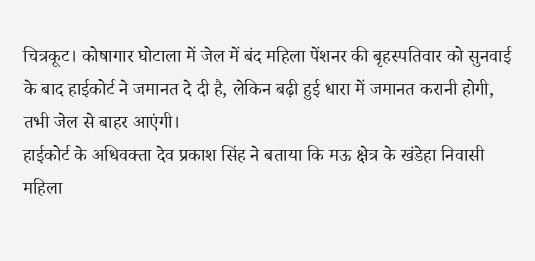चित्रकूट। कोषागार घोटाला में जेल में बंद महिला पेंशनर की बृहस्पतिवार को सुनवाई के बाद हाईकोर्ट ने जमानत दे दी है, लेकिन बढ़ी हुई धारा में जमानत करानी होगी, तभी जेल से बाहर आएंगी।
हाईकोर्ट के अधिवक्ता देव प्रकाश सिंह ने बताया कि मऊ क्षेत्र के खंडेहा निवासी महिला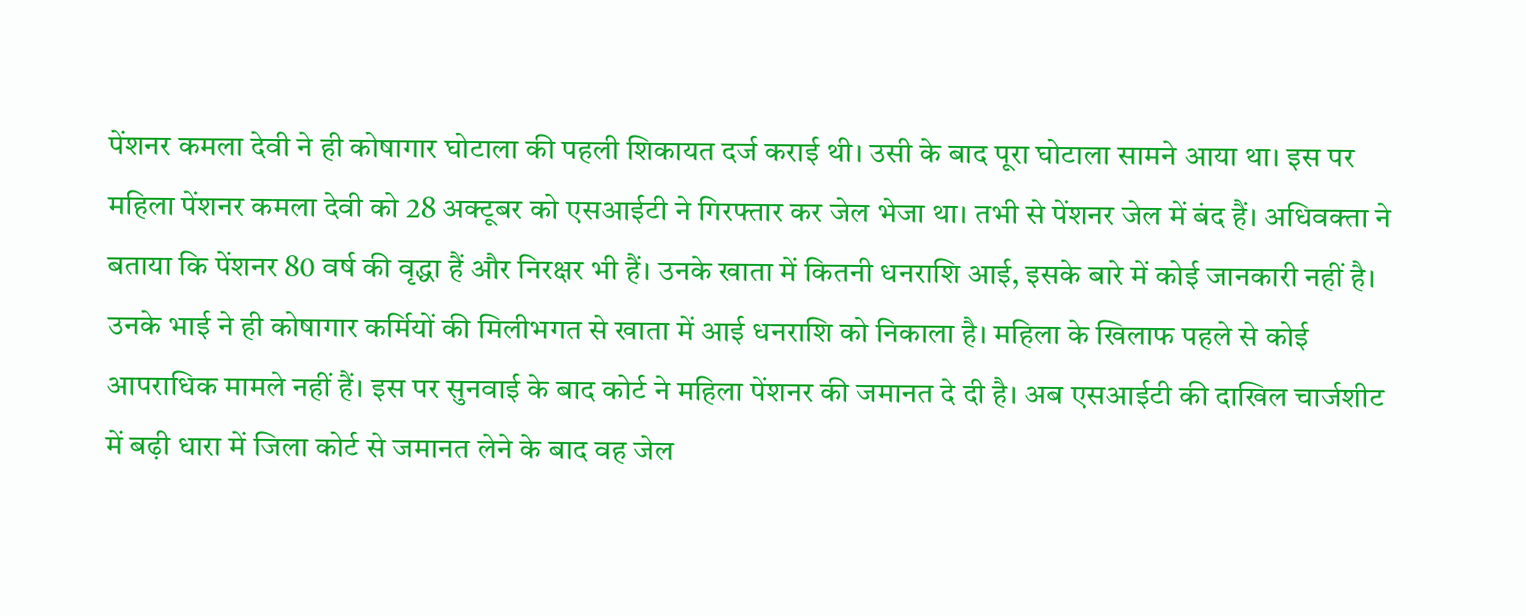पेंशनर कमला देवी ने ही कोषागार घोटाला की पहली शिकायत दर्ज कराई थी। उसी के बाद पूरा घोटाला सामने आया था। इस पर महिला पेंशनर कमला देवी को 28 अक्टूबर को एसआईटी ने गिरफ्तार कर जेल भेजा था। तभी से पेंशनर जेल में बंद हैं। अधिवक्ता ने बताया कि पेंशनर 80 वर्ष की वृद्धा हैं और निरक्षर भी हैं। उनके खाता में कितनी धनराशि आई, इसके बारे में कोई जानकारी नहीं है। उनके भाई ने ही कोषागार कर्मियों की मिलीभगत से खाता में आई धनराशि को निकाला है। महिला के खिलाफ पहले से कोई आपराधिक मामले नहीं हैं। इस पर सुनवाई के बाद कोर्ट ने महिला पेंशनर की जमानत दे दी है। अब एसआईटी की दाखिल चार्जशीट में बढ़ी धारा में जिला कोर्ट से जमानत लेने के बाद वह जेल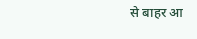से बाहर आ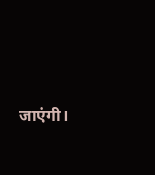जाएंगी।